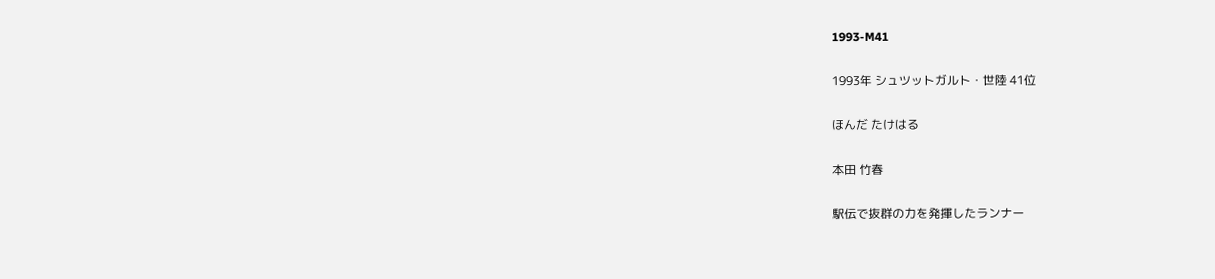1993-M41

1993年 シュツットガルト・世陸 41位

ほんだ たけはる

本田 竹春

駅伝で抜群の力を発揮したランナー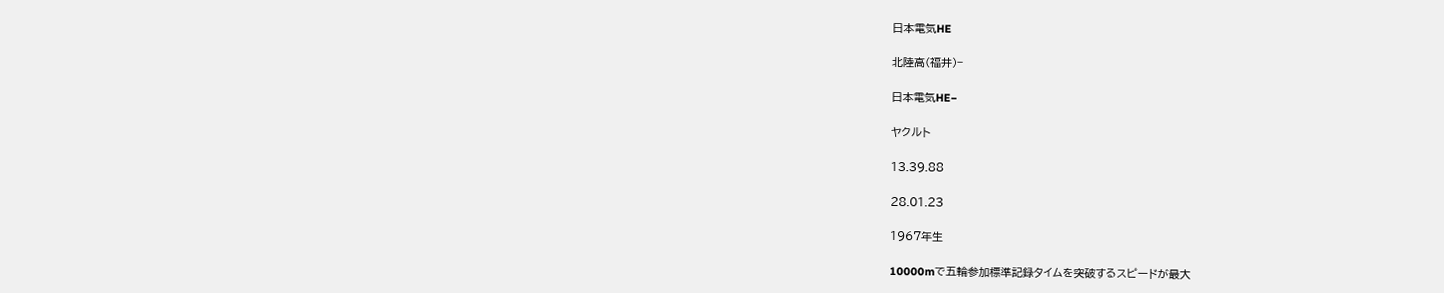日本電気HE

北陸高(福井)−

日本電気HE−

ヤクルト

13.39.88

28.01.23

1967年生

10000mで五輪参加標準記録タイムを突破するスピードが最大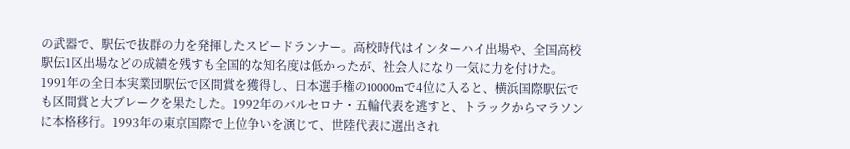の武器で、駅伝で抜群の力を発揮したスピードランナー。高校時代はインターハイ出場や、全国高校駅伝1区出場などの成績を残すも全国的な知名度は低かったが、社会人になり一気に力を付けた。1991年の全日本実業団駅伝で区間賞を獲得し、日本選手権の10000mで4位に入ると、横浜国際駅伝でも区間賞と大ブレークを果たした。1992年のバルセロナ・五輪代表を逃すと、トラックからマラソンに本格移行。1993年の東京国際で上位争いを演じて、世陸代表に選出され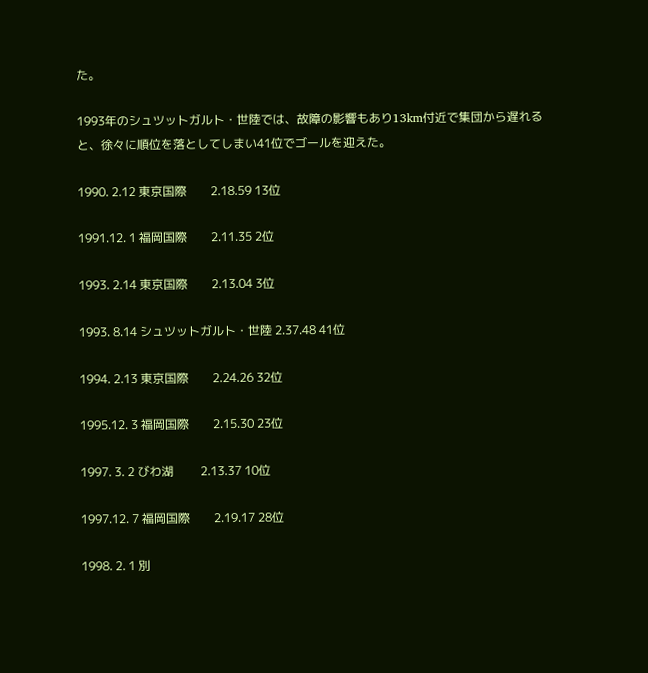た。

1993年のシュツットガルト・世陸では、故障の影響もあり13km付近で集団から遅れると、徐々に順位を落としてしまい41位でゴールを迎えた。

1990. 2.12 東京国際        2.18.59 13位

1991.12. 1 福岡国際        2.11.35 2位

1993. 2.14 東京国際        2.13.04 3位

1993. 8.14 シュツットガルト・世陸 2.37.48 41位

1994. 2.13 東京国際        2.24.26 32位

1995.12. 3 福岡国際        2.15.30 23位

1997. 3. 2 びわ湖         2.13.37 10位

1997.12. 7 福岡国際        2.19.17 28位

1998. 2. 1 別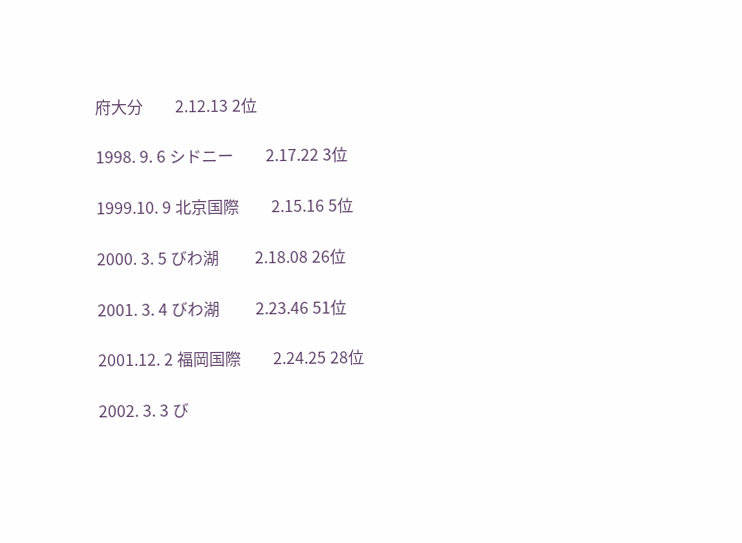府大分        2.12.13 2位

1998. 9. 6 シドニー        2.17.22 3位

1999.10. 9 北京国際        2.15.16 5位

2000. 3. 5 びわ湖         2.18.08 26位

2001. 3. 4 びわ湖         2.23.46 51位

2001.12. 2 福岡国際        2.24.25 28位

2002. 3. 3 び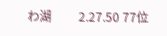わ湖         2.27.50 77位